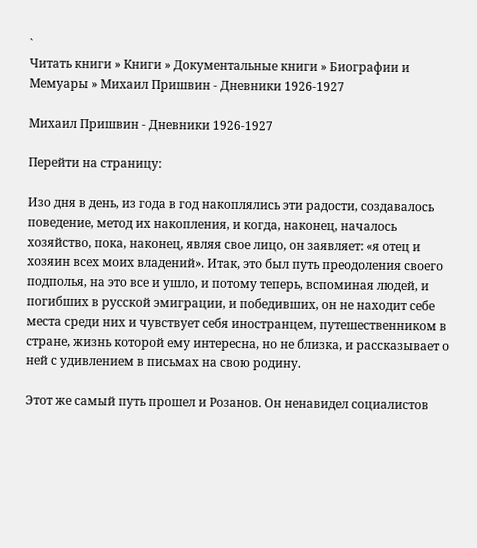`
Читать книги » Книги » Документальные книги » Биографии и Мемуары » Михаил Пришвин - Дневники 1926-1927

Михаил Пришвин - Дневники 1926-1927

Перейти на страницу:

Изо дня в день, из года в год накоплялись эти радости, создавалось поведение, метод их накопления, и когда, наконец, началось хозяйство, пока, наконец, являя свое лицо, он заявляет: «я отец и хозяин всех моих владений». Итак, это был путь преодоления своего подполья, на это все и ушло, и потому теперь, вспоминая людей, и погибших в русской эмиграции, и победивших, он не находит себе места среди них и чувствует себя иностранцем, путешественником в стране, жизнь которой ему интересна, но не близка, и рассказывает о ней с удивлением в письмах на свою родину.

Этот же самый путь прошел и Розанов. Он ненавидел социалистов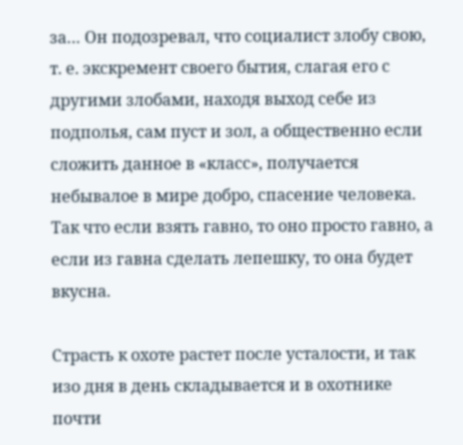за… Он подозревал, что социалист злобу свою, т. е. экскремент своего бытия, слагая его с другими злобами, находя выход себе из подполья, сам пуст и зол, а общественно если сложить данное в «класс», получается небывалое в мире добро, спасение человека. Так что если взять гавно, то оно просто гавно, а если из гавна сделать лепешку, то она будет вкусна.

Страсть к охоте растет после усталости, и так изо дня в день складывается и в охотнике почти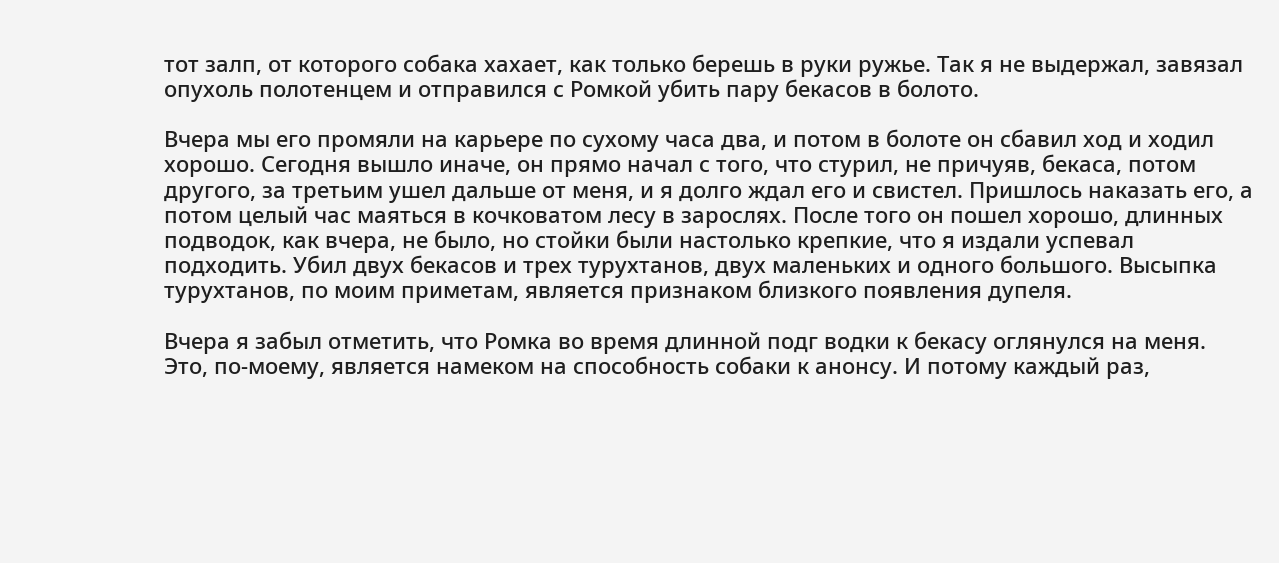тот залп, от которого собака хахает, как только берешь в руки ружье. Так я не выдержал, завязал опухоль полотенцем и отправился с Ромкой убить пару бекасов в болото.

Вчера мы его промяли на карьере по сухому часа два, и потом в болоте он сбавил ход и ходил хорошо. Сегодня вышло иначе, он прямо начал с того, что стурил, не причуяв, бекаса, потом другого, за третьим ушел дальше от меня, и я долго ждал его и свистел. Пришлось наказать его, а потом целый час маяться в кочковатом лесу в зарослях. После того он пошел хорошо, длинных подводок, как вчера, не было, но стойки были настолько крепкие, что я издали успевал подходить. Убил двух бекасов и трех турухтанов, двух маленьких и одного большого. Высыпка турухтанов, по моим приметам, является признаком близкого появления дупеля.

Вчера я забыл отметить, что Ромка во время длинной подг водки к бекасу оглянулся на меня. Это, по-моему, является намеком на способность собаки к анонсу. И потому каждый раз,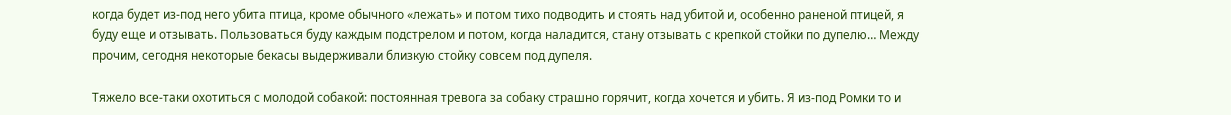когда будет из-под него убита птица, кроме обычного «лежать» и потом тихо подводить и стоять над убитой и, особенно раненой птицей, я буду еще и отзывать. Пользоваться буду каждым подстрелом и потом, когда наладится, стану отзывать с крепкой стойки по дупелю… Между прочим, сегодня некоторые бекасы выдерживали близкую стойку совсем под дупеля.

Тяжело все-таки охотиться с молодой собакой: постоянная тревога за собаку страшно горячит, когда хочется и убить. Я из-под Ромки то и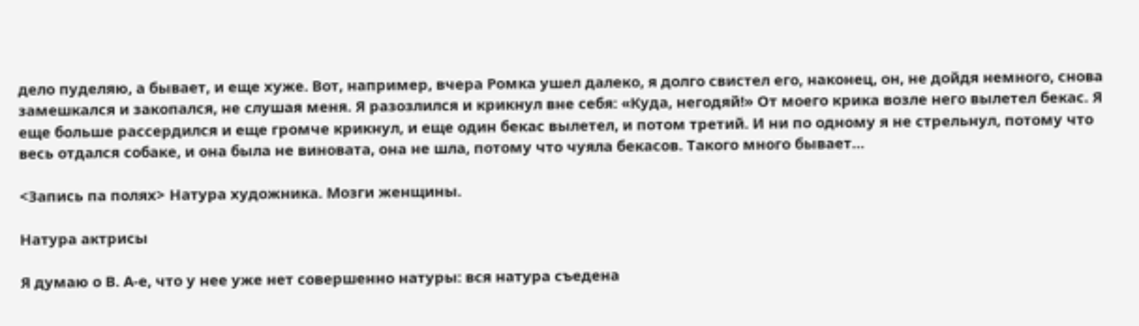дело пуделяю, а бывает, и еще хуже. Вот, например, вчера Ромка ушел далеко, я долго свистел его, наконец, он, не дойдя немного, снова замешкался и закопался, не слушая меня. Я разозлился и крикнул вне себя: «Куда, негодяй!» От моего крика возле него вылетел бекас. Я еще больше рассердился и еще громче крикнул, и еще один бекас вылетел, и потом третий. И ни по одному я не стрельнул, потому что весь отдался собаке, и она была не виновата, она не шла, потому что чуяла бекасов. Такого много бывает…

<Запись па полях> Натура художника. Мозги женщины.

Натура актрисы

Я думаю о В. А-е, что у нее уже нет совершенно натуры: вся натура съедена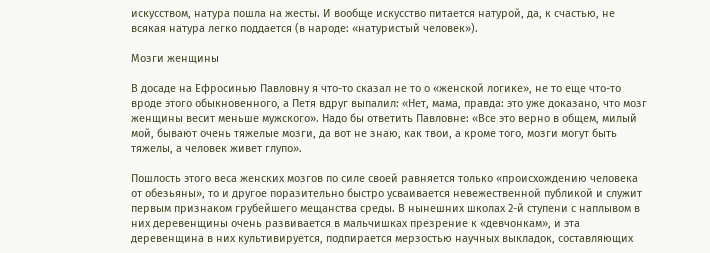искусством, натура пошла на жесты. И вообще искусство питается натурой, да, к счастью, не всякая натура легко поддается (в народе: «натуристый человек»).

Мозги женщины

В досаде на Ефросинью Павловну я что-то сказал не то о «женской логике», не то еще что-то вроде этого обыкновенного, а Петя вдруг выпалил: «Нет, мама, правда: это уже доказано, что мозг женщины весит меньше мужского». Надо бы ответить Павловне: «Все это верно в общем, милый мой, бывают очень тяжелые мозги, да вот не знаю, как твои, а кроме того, мозги могут быть тяжелы, а человек живет глупо».

Пошлость этого веса женских мозгов по силе своей равняется только «происхождению человека от обезьяны», то и другое поразительно быстро усваивается невежественной публикой и служит первым признаком грубейшего мещанства среды. В нынешних школах 2-й ступени с наплывом в них деревенщины очень развивается в мальчишках презрение к «девчонкам», и эта деревенщина в них культивируется, подпирается мерзостью научных выкладок, составляющих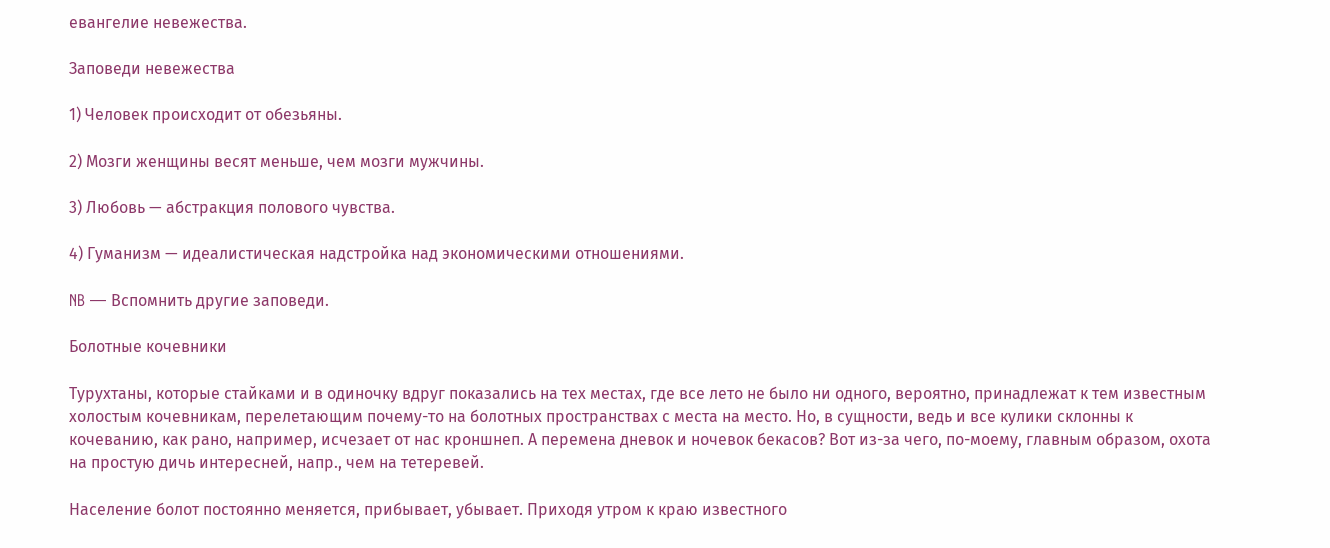евангелие невежества.

Заповеди невежества

1) Человек происходит от обезьяны.

2) Мозги женщины весят меньше, чем мозги мужчины.

3) Любовь — абстракция полового чувства.

4) Гуманизм — идеалистическая надстройка над экономическими отношениями.

NB — Вспомнить другие заповеди.

Болотные кочевники

Турухтаны, которые стайками и в одиночку вдруг показались на тех местах, где все лето не было ни одного, вероятно, принадлежат к тем известным холостым кочевникам, перелетающим почему-то на болотных пространствах с места на место. Но, в сущности, ведь и все кулики склонны к кочеванию, как рано, например, исчезает от нас кроншнеп. А перемена дневок и ночевок бекасов? Вот из-за чего, по-моему, главным образом, охота на простую дичь интересней, напр., чем на тетеревей.

Население болот постоянно меняется, прибывает, убывает. Приходя утром к краю известного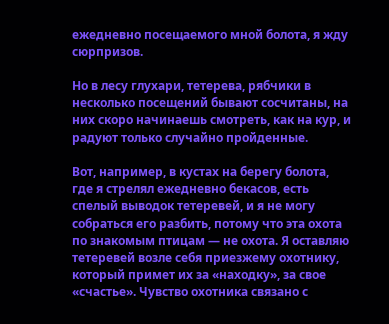ежедневно посещаемого мной болота, я жду сюрпризов.

Но в лесу глухари, тетерева, рябчики в несколько посещений бывают сосчитаны, на них скоро начинаешь смотреть, как на кур, и радуют только случайно пройденные.

Вот, например, в кустах на берегу болота, где я стрелял ежедневно бекасов, есть спелый выводок тетеревей, и я не могу собраться его разбить, потому что эта охота по знакомым птицам — не охота. Я оставляю тетеревей возле себя приезжему охотнику, который примет их за «находку», за свое «счастье». Чувство охотника связано с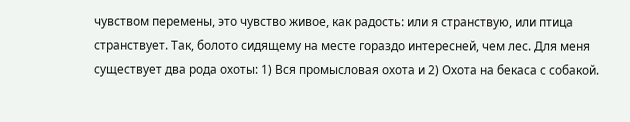чувством перемены, это чувство живое, как радость: или я странствую, или птица странствует. Так, болото сидящему на месте гораздо интересней, чем лес. Для меня существует два рода охоты: 1) Вся промысловая охота и 2) Охота на бекаса с собакой.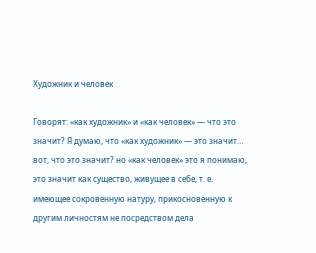Художник и человек

Говорят: «как художник» и «как человек» — что это значит? Я думаю, что «как художник» — это значит… вот, что это значит? но «как человек» это я понимаю, это значит как существо, живущее в себе, т. е. имеющее сокровенную натуру, прикосновенную к другим личностям не посредством дела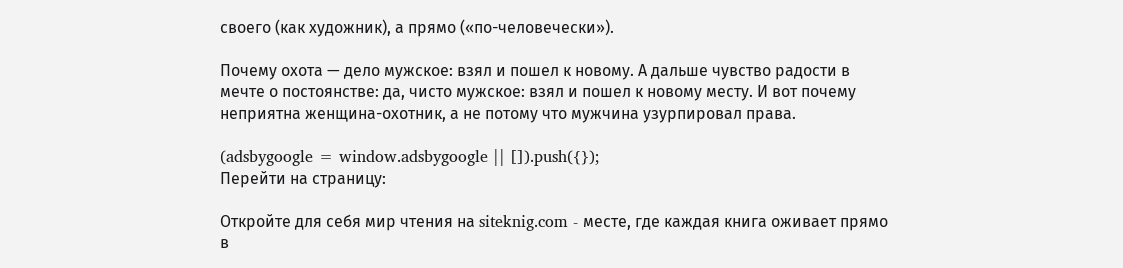своего (как художник), а прямо («по-человечески»).

Почему охота — дело мужское: взял и пошел к новому. А дальше чувство радости в мечте о постоянстве: да, чисто мужское: взял и пошел к новому месту. И вот почему неприятна женщина-охотник, а не потому что мужчина узурпировал права.

(adsbygoogle = window.adsbygoogle || []).push({});
Перейти на страницу:

Откройте для себя мир чтения на siteknig.com - месте, где каждая книга оживает прямо в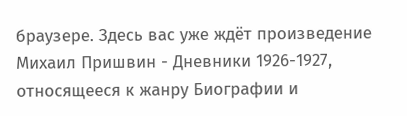браузере. Здесь вас уже ждёт произведение Михаил Пришвин - Дневники 1926-1927, относящееся к жанру Биографии и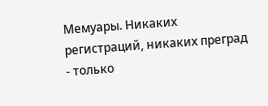Мемуары. Никаких регистраций, никаких преград - только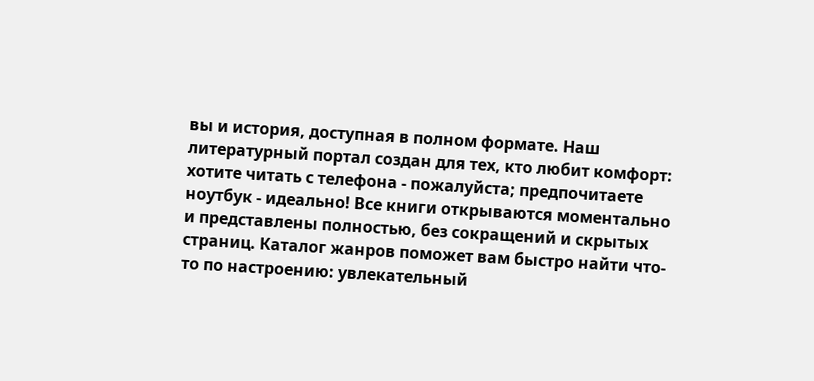вы и история, доступная в полном формате. Наш литературный портал создан для тех, кто любит комфорт: хотите читать с телефона - пожалуйста; предпочитаете ноутбук - идеально! Все книги открываются моментально и представлены полностью, без сокращений и скрытых страниц. Каталог жанров поможет вам быстро найти что-то по настроению: увлекательный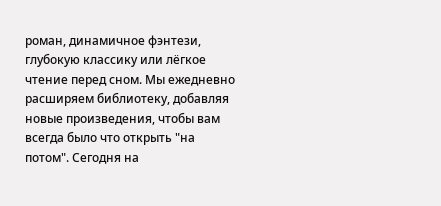роман, динамичное фэнтези, глубокую классику или лёгкое чтение перед сном. Мы ежедневно расширяем библиотеку, добавляя новые произведения, чтобы вам всегда было что открыть "на потом". Сегодня на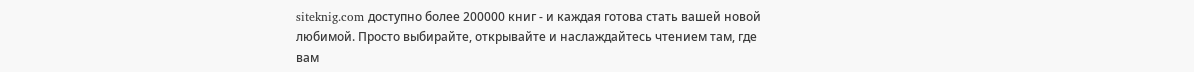siteknig.com доступно более 200000 книг - и каждая готова стать вашей новой любимой. Просто выбирайте, открывайте и наслаждайтесь чтением там, где вам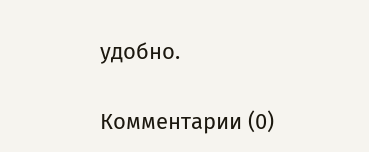удобно.

Комментарии (0)